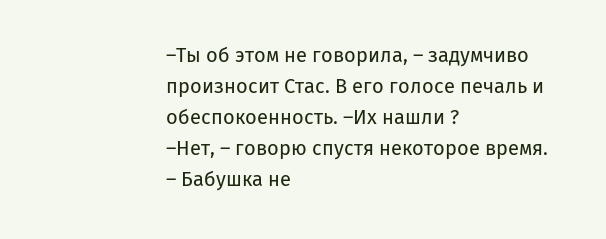–Ты об этом не говорила, – задумчиво произносит Стас. В его голосе печаль и обеспокоенность. –Их нашли ?
–Нет, – говорю спустя некоторое время. – Бабушка не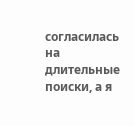согласилась на длительные поиски, а я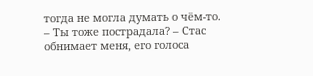тогда не могла думать о чём-то.
– Ты тоже пострадала? – Стас обнимает меня, его голоса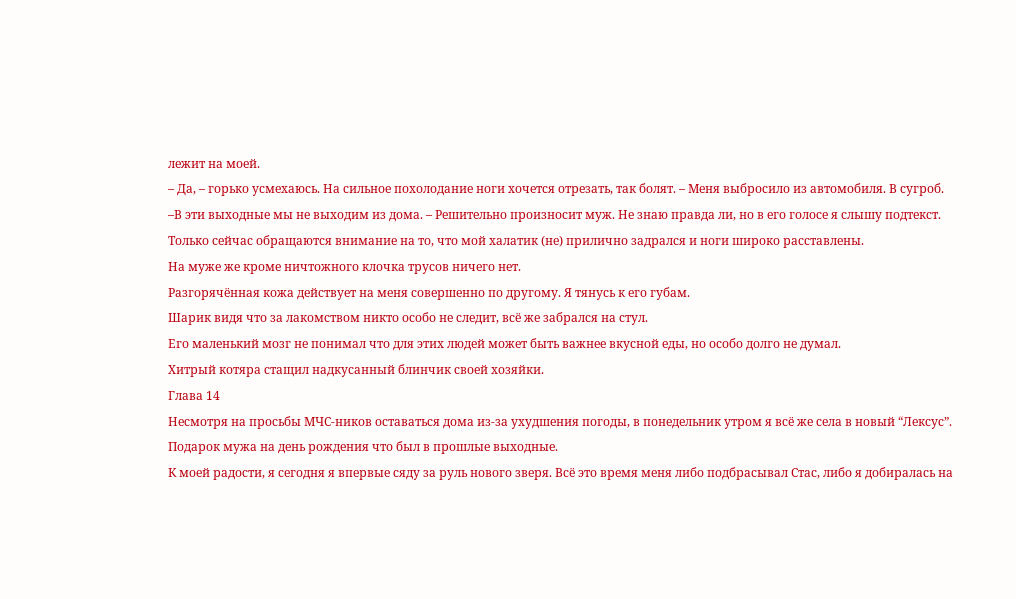лежит на моей.
– Да, – горько усмехаюсь. На сильное похолодание ноги хочется отрезать, так болят. – Меня выбросило из автомобиля. В сугроб.
–В эти выходные мы не выходим из дома. – Решительно произносит муж. Не знаю правда ли, но в его голосе я слышу подтекст.
Только сейчас обращаются внимание на то, что мой халатик (не) прилично задрался и ноги широко расставлены.
На муже же кроме ничтожного клочка трусов ничего нет.
Разгорячённая кожа действует на меня совершенно по другому. Я тянусь к его губам.
Шарик видя что за лакомством никто особо не следит, всё же забрался на стул.
Его маленький мозг не понимал что для этих людей может быть важнее вкусной еды, но особо долго не думал.
Хитрый котяра стащил надкусанный блинчик своей хозяйки.
Глава 14
Несмотря на просьбы МЧС-ников оставаться дома из-за ухудшения погоды, в понедельник утром я всё же села в новый “Лексус”.
Подарок мужа на день рождения что был в прошлые выходные.
К моей радости, я сегодня я впервые сяду за руль нового зверя. Всё это время меня либо подбрасывал Стас, либо я добиралась на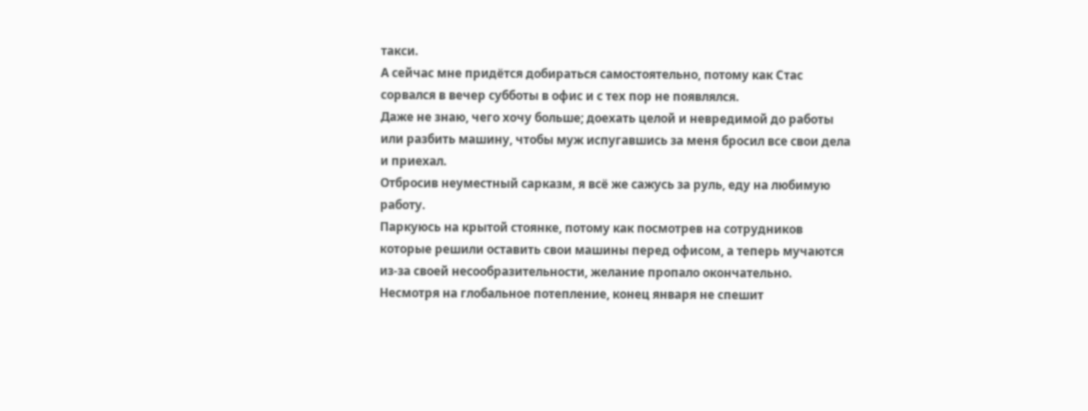такси.
А сейчас мне придётся добираться самостоятельно, потому как Стас сорвался в вечер субботы в офис и с тех пор не появлялся.
Даже не знаю, чего хочу больше; доехать целой и невредимой до работы или разбить машину, чтобы муж испугавшись за меня бросил все свои дела и приехал.
Отбросив неуместный сарказм, я всё же сажусь за руль, еду на любимую работу.
Паркуюсь на крытой стоянке, потому как посмотрев на сотрудников которые решили оставить свои машины перед офисом, а теперь мучаются из-за своей несообразительности, желание пропало окончательно.
Несмотря на глобальное потепление, конец января не спешит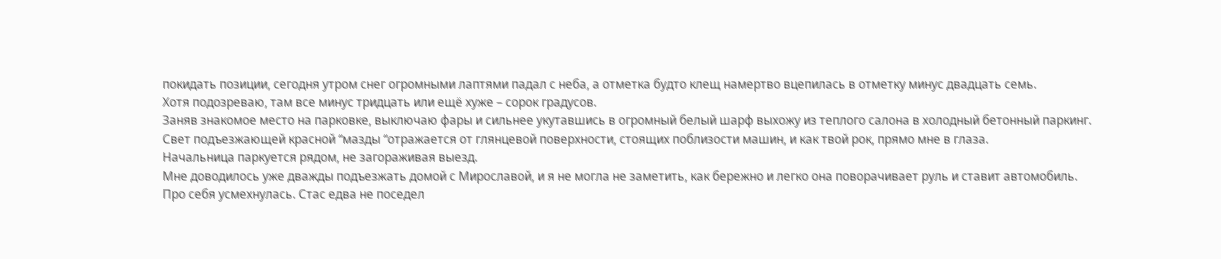покидать позиции, сегодня утром снег огромными лаптями падал с неба, а отметка будто клещ намертво вцепилась в отметку минус двадцать семь.
Хотя подозреваю, там все минус тридцать или ещё хуже – сорок градусов.
Заняв знакомое место на парковке, выключаю фары и сильнее укутавшись в огромный белый шарф выхожу из теплого салона в холодный бетонный паркинг.
Свет подъезжающей красной “мазды “отражается от глянцевой поверхности, стоящих поблизости машин, и как твой рок, прямо мне в глаза.
Начальница паркуется рядом, не загораживая выезд.
Мне доводилось уже дважды подъезжать домой с Мирославой, и я не могла не заметить, как бережно и легко она поворачивает руль и ставит автомобиль.
Про себя усмехнулась. Стас едва не поседел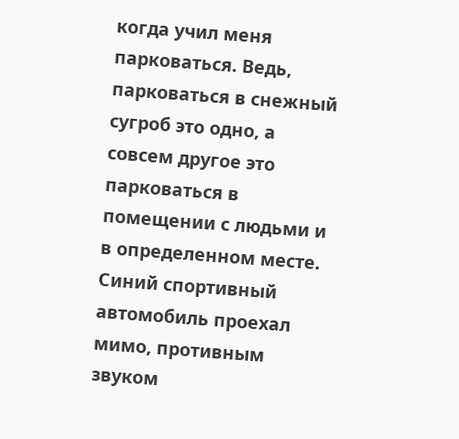когда учил меня парковаться. Ведь, парковаться в снежный сугроб это одно, а совсем другое это парковаться в помещении с людьми и в определенном месте.
Синий спортивный автомобиль проехал мимо, противным звуком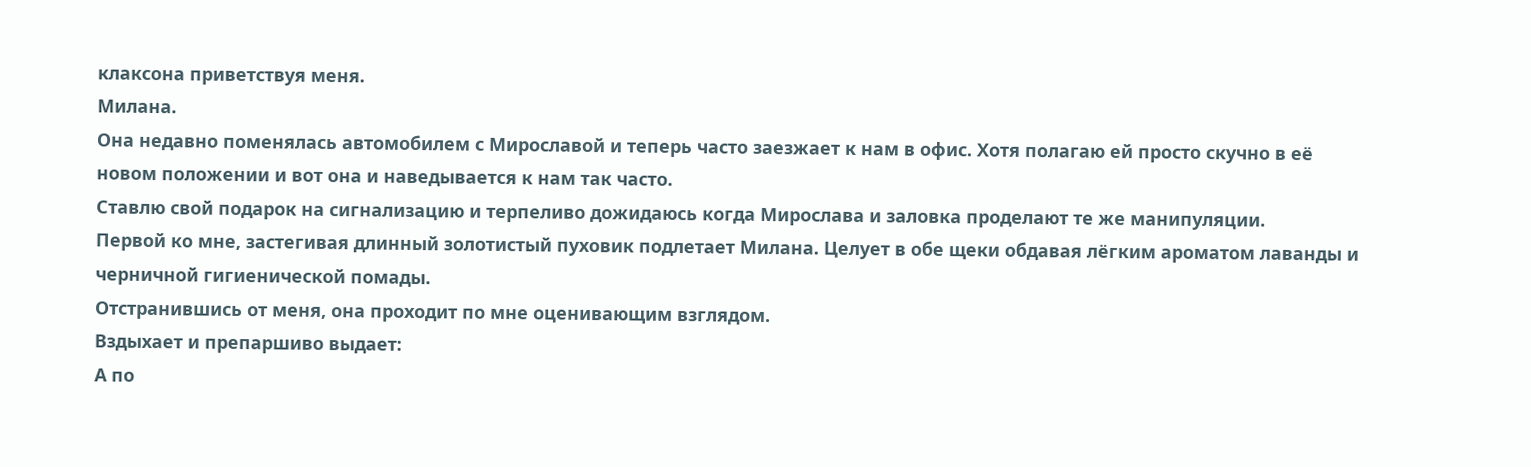клаксона приветствуя меня.
Милана.
Она недавно поменялась автомобилем с Мирославой и теперь часто заезжает к нам в офис. Хотя полагаю ей просто скучно в её новом положении и вот она и наведывается к нам так часто.
Ставлю свой подарок на сигнализацию и терпеливо дожидаюсь когда Мирослава и заловка проделают те же манипуляции.
Первой ко мне, застегивая длинный золотистый пуховик подлетает Милана. Целует в обе щеки обдавая лёгким ароматом лаванды и черничной гигиенической помады.
Отстранившись от меня, она проходит по мне оценивающим взглядом.
Вздыхает и препаршиво выдает:
А по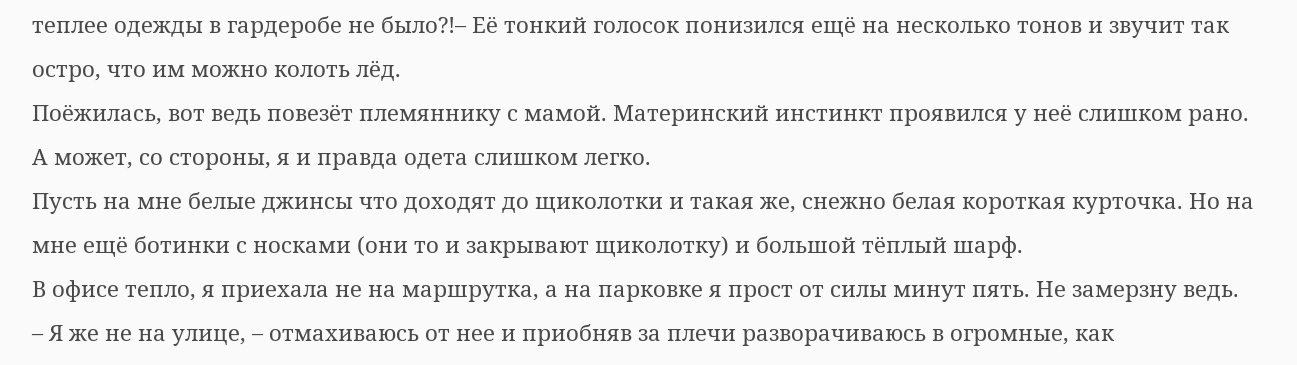теплее одежды в гардеробе не было?!– Её тонкий голосок понизился ещё на несколько тонов и звучит так остро, что им можно колоть лёд.
Поёжилась, вот ведь повезёт племяннику с мамой. Материнский инстинкт проявился у неё слишком рано.
А может, со стороны, я и правда одета слишком легко.
Пусть на мне белые джинсы что доходят до щиколотки и такая же, снежно белая короткая курточка. Но на мне ещё ботинки с носками (они то и закрывают щиколотку) и большой тёплый шарф.
В офисе тепло, я приехала не на маршрутка, а на парковке я прост от силы минут пять. Не замерзну ведь.
– Я же не на улице, – отмахиваюсь от нее и приобняв за плечи разворачиваюсь в огромные, как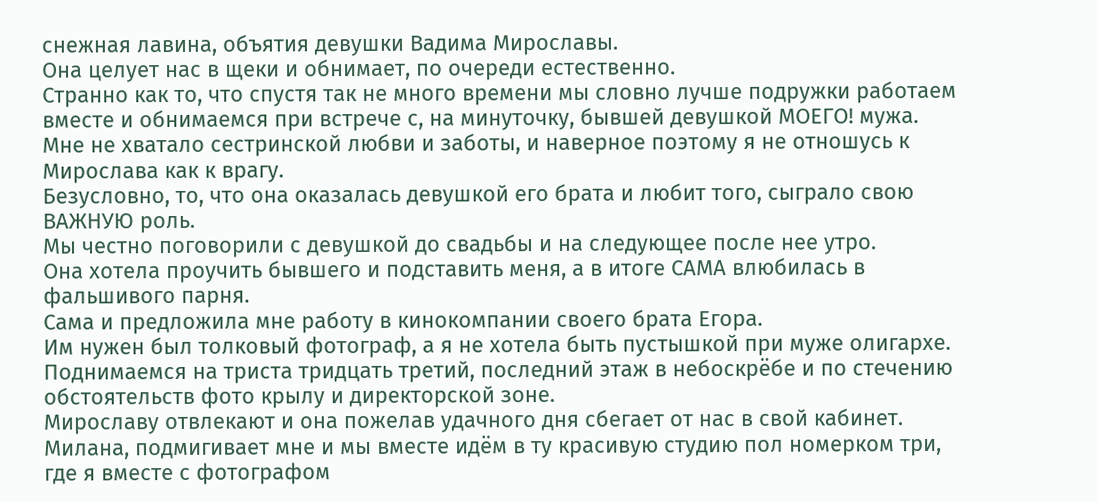снежная лавина, объятия девушки Вадима Мирославы.
Она целует нас в щеки и обнимает, по очереди естественно.
Странно как то, что спустя так не много времени мы словно лучше подружки работаем вместе и обнимаемся при встрече с, на минуточку, бывшей девушкой МОЕГО! мужа.
Мне не хватало сестринской любви и заботы, и наверное поэтому я не отношусь к Мирослава как к врагу.
Безусловно, то, что она оказалась девушкой его брата и любит того, сыграло свою ВАЖНУЮ роль.
Мы честно поговорили с девушкой до свадьбы и на следующее после нее утро.
Она хотела проучить бывшего и подставить меня, а в итоге САМА влюбилась в фальшивого парня.
Сама и предложила мне работу в кинокомпании своего брата Егора.
Им нужен был толковый фотограф, а я не хотела быть пустышкой при муже олигархе.
Поднимаемся на триста тридцать третий, последний этаж в небоскрёбе и по стечению обстоятельств фото крылу и директорской зоне.
Мирославу отвлекают и она пожелав удачного дня сбегает от нас в свой кабинет.
Милана, подмигивает мне и мы вместе идём в ту красивую студию пол номерком три, где я вместе с фотографом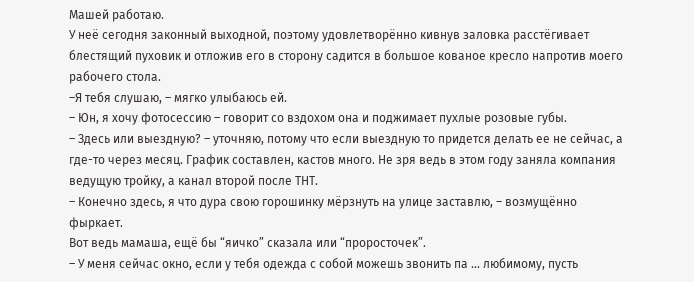Машей работаю.
У неё сегодня законный выходной, поэтому удовлетворённо кивнув заловка расстёгивает блестящий пуховик и отложив его в сторону садится в большое кованое кресло напротив моего рабочего стола.
–Я тебя слушаю, – мягко улыбаюсь ей.
– Юн, я хочу фотосессию – говорит со вздохом она и поджимает пухлые розовые губы.
– Здесь или выездную? – уточняю, потому что если выездную то придется делать ее не сейчас, а где-то через месяц. График составлен, кастов много. Не зря ведь в этом году заняла компания ведущую тройку, а канал второй после ТНТ.
– Конечно здесь, я что дура свою горошинку мёрзнуть на улице заставлю, – возмущённо фыркает.
Вот ведь мамаша, ещё бы “яичко” сказала или “проросточек”.
– У меня сейчас окно, если у тебя одежда с собой можешь звонить па … любимому, пусть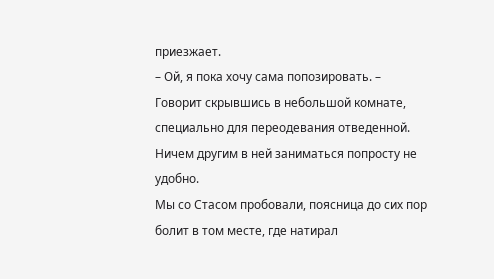приезжает.
– Ой, я пока хочу сама попозировать. – Говорит скрывшись в небольшой комнате, специально для переодевания отведенной.
Ничем другим в ней заниматься попросту не удобно.
Мы со Стасом пробовали, поясница до сих пор болит в том месте, где натирал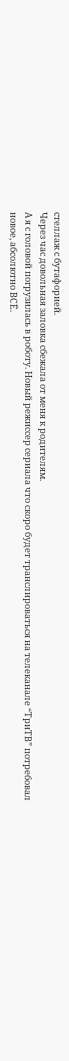стеллаж с бутафорией.
Через час довольная заловка сбежала от меня к родителям.
А я с головой погрузилась в роботу. Новый режиссер сериала что скоро будет транслироваться на телеканале “ТриТВ” потребовал новое, абсолютно ВСЁ.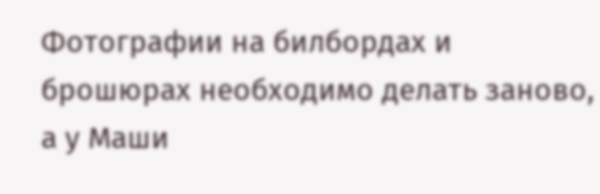Фотографии на билбордах и брошюрах необходимо делать заново, а у Маши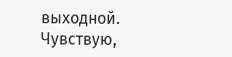выходной.
Чувствую,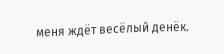меня ждёт весёлый денёк.